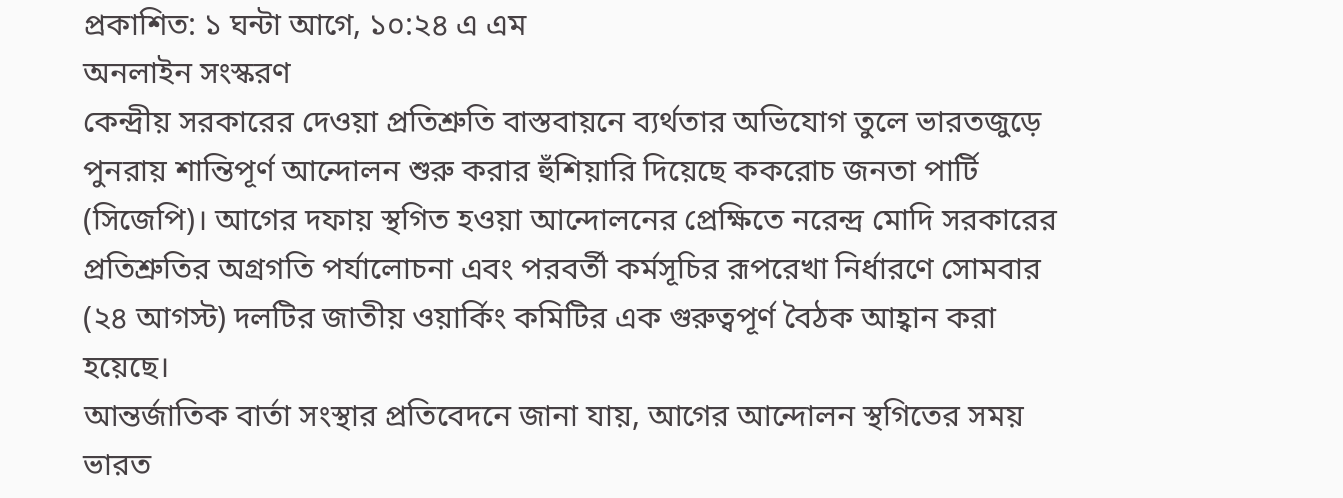প্রকাশিত: ১ ঘন্টা আগে, ১০:২৪ এ এম
অনলাইন সংস্করণ
কেন্দ্রীয় সরকারের দেওয়া প্রতিশ্রুতি বাস্তবায়নে ব্যর্থতার অভিযোগ তুলে ভারতজুড়ে পুনরায় শান্তিপূর্ণ আন্দোলন শুরু করার হুঁশিয়ারি দিয়েছে ককরোচ জনতা পার্টি (সিজেপি)। আগের দফায় স্থগিত হওয়া আন্দোলনের প্রেক্ষিতে নরেন্দ্র মোদি সরকারের প্রতিশ্রুতির অগ্রগতি পর্যালোচনা এবং পরবর্তী কর্মসূচির রূপরেখা নির্ধারণে সোমবার (২৪ আগস্ট) দলটির জাতীয় ওয়ার্কিং কমিটির এক গুরুত্বপূর্ণ বৈঠক আহ্বান করা হয়েছে।
আন্তর্জাতিক বার্তা সংস্থার প্রতিবেদনে জানা যায়, আগের আন্দোলন স্থগিতের সময় ভারত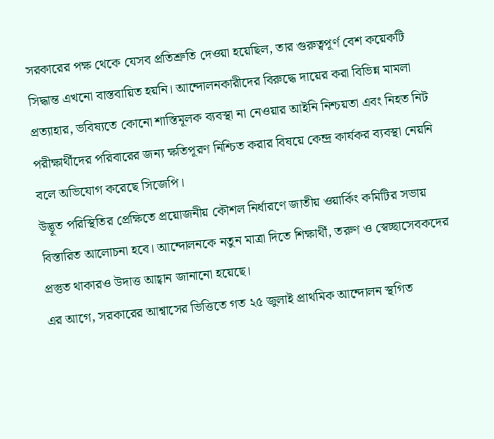সরকারের পক্ষ থেকে যেসব প্রতিশ্রুতি দেওয়া হয়েছিল, তার গুরুত্বপূর্ণ বেশ কয়েকটি সিদ্ধান্ত এখনো বাস্তবায়িত হয়নি। আন্দোলনকারীদের বিরুদ্ধে দায়ের করা বিভিন্ন মামলা প্রত্যাহার, ভবিষ্যতে কোনো শাস্তিমূলক ব্যবস্থা না নেওয়ার আইনি নিশ্চয়তা এবং নিহত নিট পরীক্ষার্থীদের পরিবারের জন্য ক্ষতিপূরণ নিশ্চিত করার বিষয়ে কেন্দ্র কার্যকর ব্যবস্থা নেয়নি বলে অভিযোগ করেছে সিজেপি।
উদ্ভূত পরিস্থিতির প্রেক্ষিতে প্রয়োজনীয় কৌশল নির্ধারণে জাতীয় ওয়ার্কিং কমিটির সভায় বিস্তারিত আলোচনা হবে। আন্দোলনকে নতুন মাত্রা দিতে শিক্ষার্থী, তরুণ ও স্বেচ্ছাসেবকদের প্রস্তুত থাকারও উদাত্ত আহ্বান জানানো হয়েছে।
এর আগে, সরকারের আশ্বাসের ভিত্তিতে গত ২৫ জুলাই প্রাথমিক আন্দোলন স্থগিত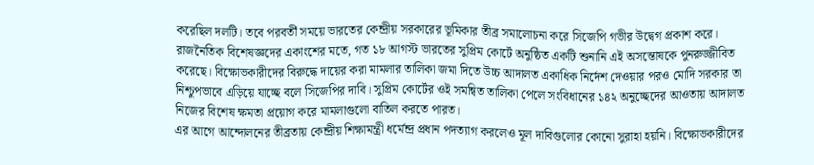করেছিল দলটি। তবে পরবর্তী সময়ে ভারতের কেন্দ্রীয় সরকারের ভূমিকার তীব্র সমালোচনা করে সিজেপি গভীর উদ্বেগ প্রকাশ করে।
রাজনৈতিক বিশেষজ্ঞদের একাংশের মতে, গত ১৮ আগস্ট ভারতের সুপ্রিম কোর্টে অনুষ্ঠিত একটি শুনানি এই অসন্তোষকে পুনরুজ্জীবিত করেছে। বিক্ষোভকারীদের বিরুদ্ধে দায়ের করা মামলার তালিকা জমা দিতে উচ্চ আদালত একাধিক নির্দেশ দেওয়ার পরও মোদি সরকার তা নিশ্চুপভাবে এড়িয়ে যাচ্ছে বলে সিজেপির দাবি। সুপ্রিম কোর্টের ওই সমন্বিত তালিকা পেলে সংবিধানের ১৪২ অনুচ্ছেদের আওতায় আদালত নিজের বিশেষ ক্ষমতা প্রয়োগ করে মামলাগুলো বাতিল করতে পারত।
এর আগে আন্দোলনের তীব্রতায় কেন্দ্রীয় শিক্ষামন্ত্রী ধর্মেন্দ্র প্রধান পদত্যাগ করলেও মূল দাবিগুলোর কোনো সুরাহা হয়নি। বিক্ষোভকারীদের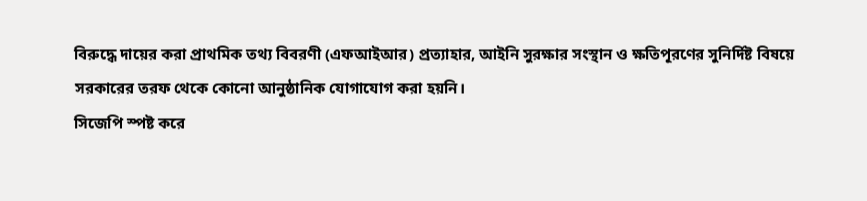বিরুদ্ধে দায়ের করা প্রাথমিক তথ্য বিবরণী (এফআইআর) প্রত্যাহার, আইনি সুরক্ষার সংস্থান ও ক্ষতিপূরণের সুনির্দিষ্ট বিষয়ে সরকারের তরফ থেকে কোনো আনুষ্ঠানিক যোগাযোগ করা হয়নি।
সিজেপি স্পষ্ট করে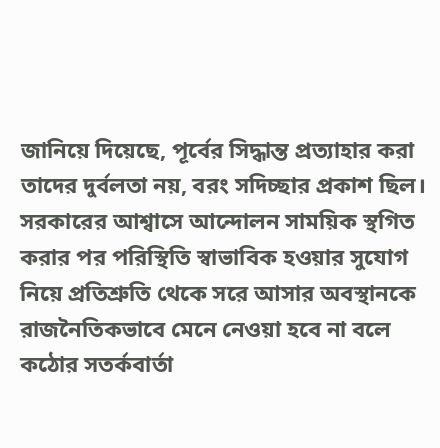জানিয়ে দিয়েছে, পূর্বের সিদ্ধান্ত প্রত্যাহার করা তাদের দুর্বলতা নয়, বরং সদিচ্ছার প্রকাশ ছিল। সরকারের আশ্বাসে আন্দোলন সাময়িক স্থগিত করার পর পরিস্থিতি স্বাভাবিক হওয়ার সুযোগ নিয়ে প্রতিশ্রুতি থেকে সরে আসার অবস্থানকে রাজনৈতিকভাবে মেনে নেওয়া হবে না বলে কঠোর সতর্কবার্তা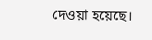দেওয়া হয়েছে।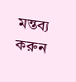মন্তব্য করুন